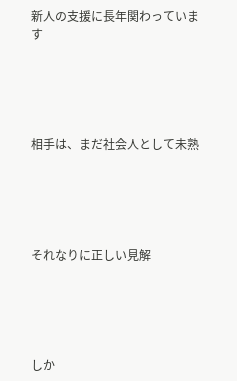新人の支援に長年関わっています





相手は、まだ社会人として未熟





それなりに正しい見解





しか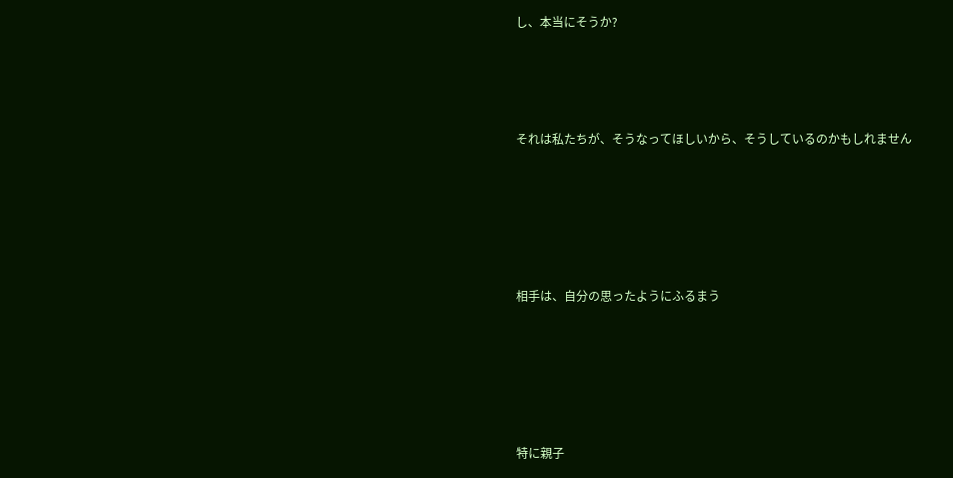し、本当にそうか?





それは私たちが、そうなってほしいから、そうしているのかもしれません







相手は、自分の思ったようにふるまう







特に親子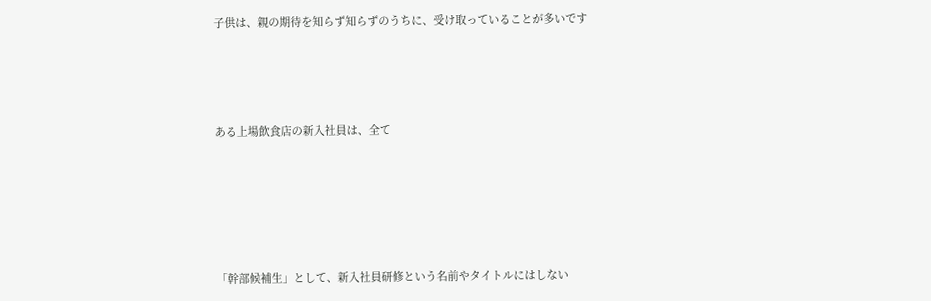子供は、親の期待を知らず知らずのうちに、受け取っていることが多いです





ある上場飲食店の新入社員は、全て







「幹部候補生」として、新入社員研修という名前やタイトルにはしない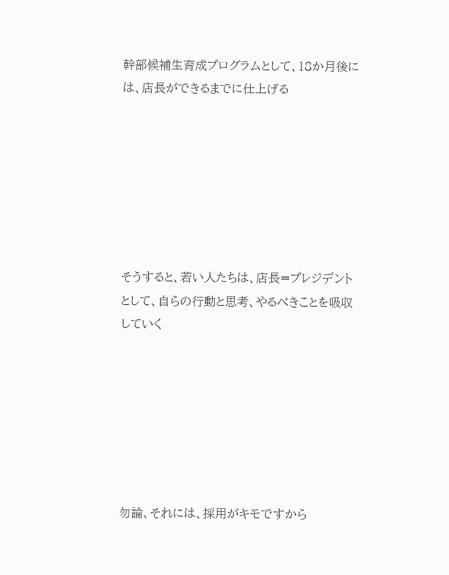幹部候補生育成プログラムとして、18か月後には、店長ができるまでに仕上げる







そうすると、若い人たちは、店長=プレジデントとして、自らの行動と思考、やるべきことを吸収していく







勿論、それには、採用がキモですから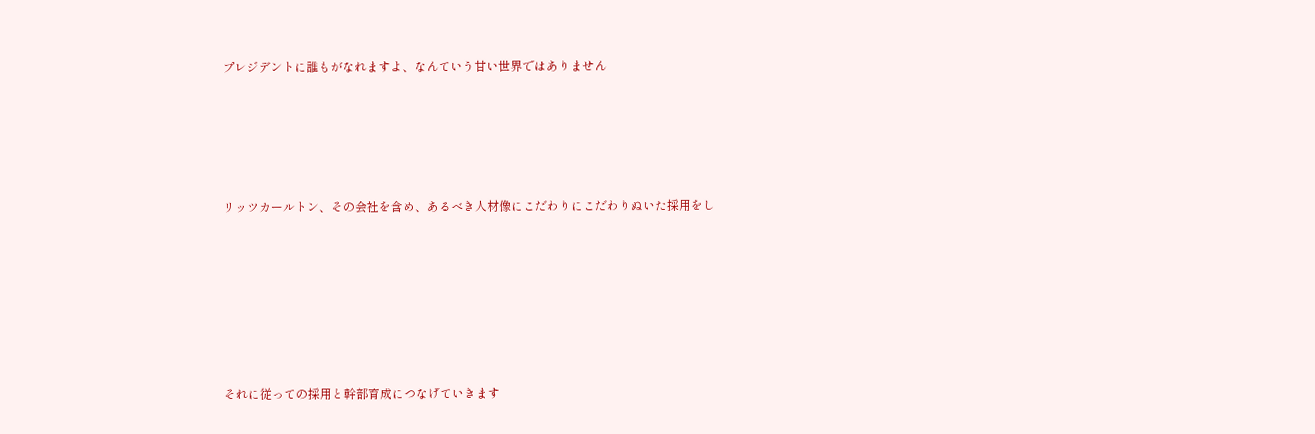プレジデントに誰もがなれますよ、なんていう甘い世界ではありません





リッツカールトン、その会社を含め、あるべき人材像にこだわりにこだわりぬいた採用をし







それに従っての採用と幹部育成につなげていきます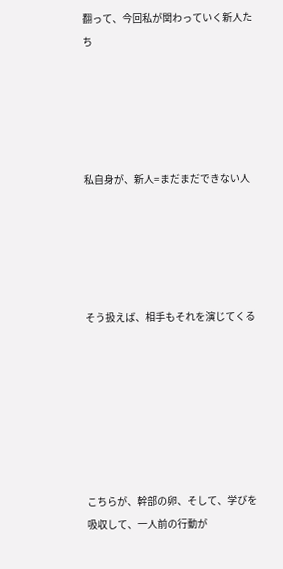翻って、今回私が関わっていく新人たち





私自身が、新人=まだまだできない人





そう扱えば、相手もそれを演じてくる







こちらが、幹部の卵、そして、学びを吸収して、一人前の行動が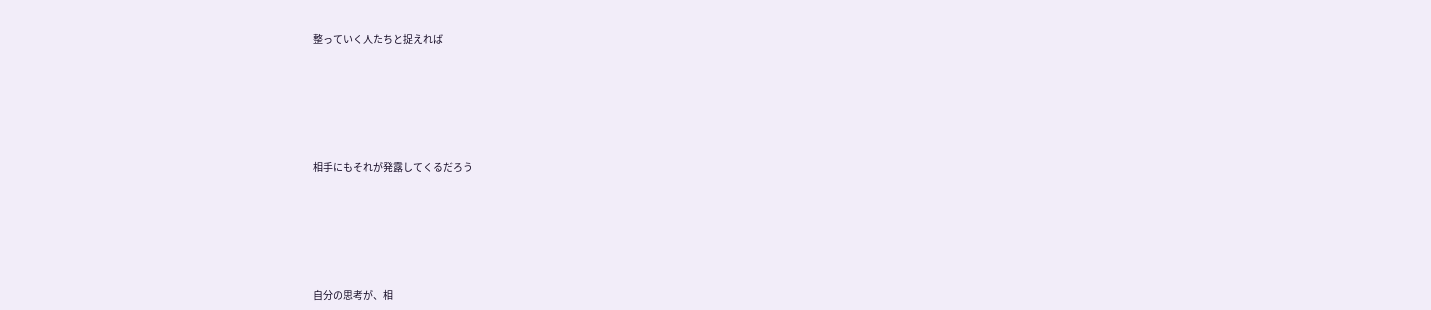整っていく人たちと捉えれば







相手にもそれが発露してくるだろう







自分の思考が、相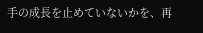手の成長を止めていないかを、再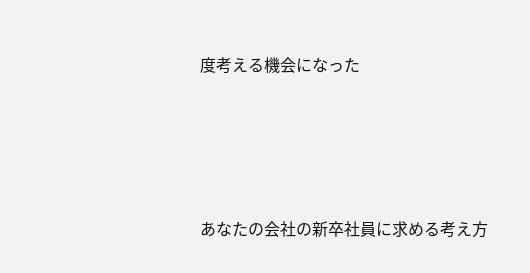度考える機会になった







あなたの会社の新卒社員に求める考え方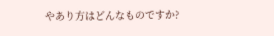やあり方はどんなものですか?